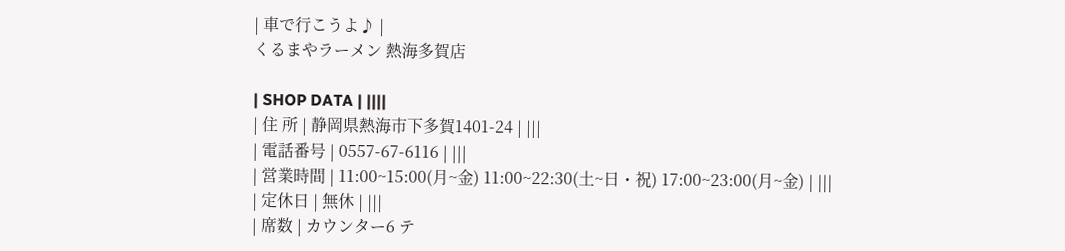| 車で行こうよ♪ |
くるまやラーメン 熱海多賀店

| SHOP DATA | ||||
| 住 所 | 静岡県熱海市下多賀1401-24 | |||
| 電話番号 | 0557-67-6116 | |||
| 営業時間 | 11:00~15:00(月~金) 11:00~22:30(土~日・祝) 17:00~23:00(月~金) | |||
| 定休日 | 無休 | |||
| 席数 | カウンター6 テ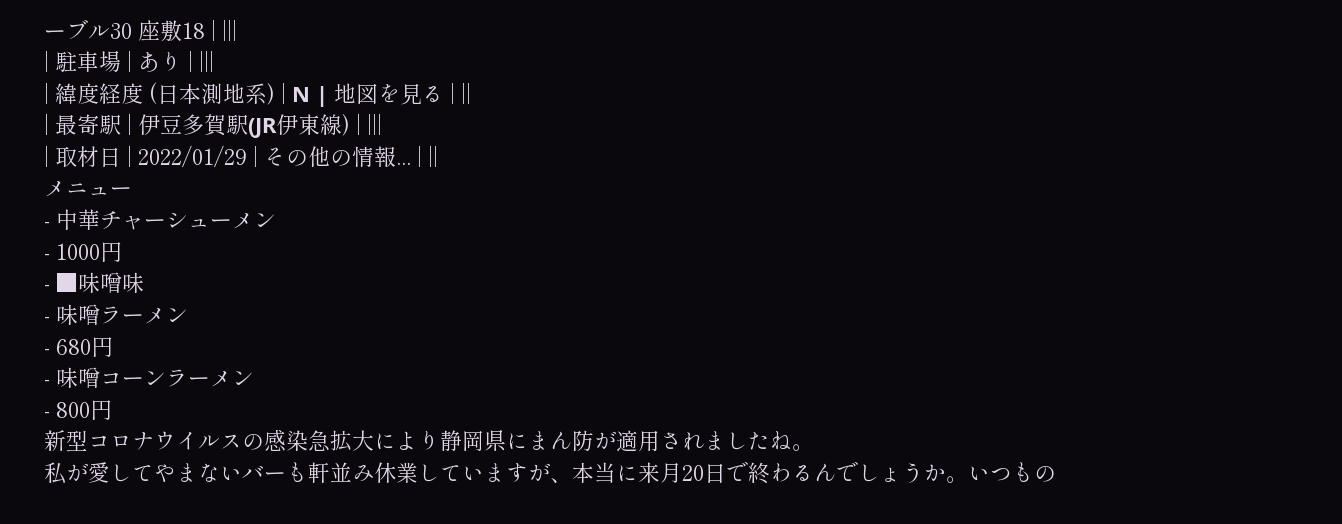ーブル30 座敷18 | |||
| 駐車場 | あり | |||
| 緯度経度 (日本測地系) | N | 地図を見る | ||
| 最寄駅 | 伊豆多賀駅(JR伊東線) | |||
| 取材日 | 2022/01/29 | その他の情報... | ||
メニュー
- 中華チャーシューメン
- 1000円
- ■味噌味
- 味噌ラーメン
- 680円
- 味噌コーンラーメン
- 800円
新型コロナウイルスの感染急拡大により静岡県にまん防が適用されましたね。
私が愛してやまないバーも軒並み休業していますが、本当に来月20日で終わるんでしょうか。いつもの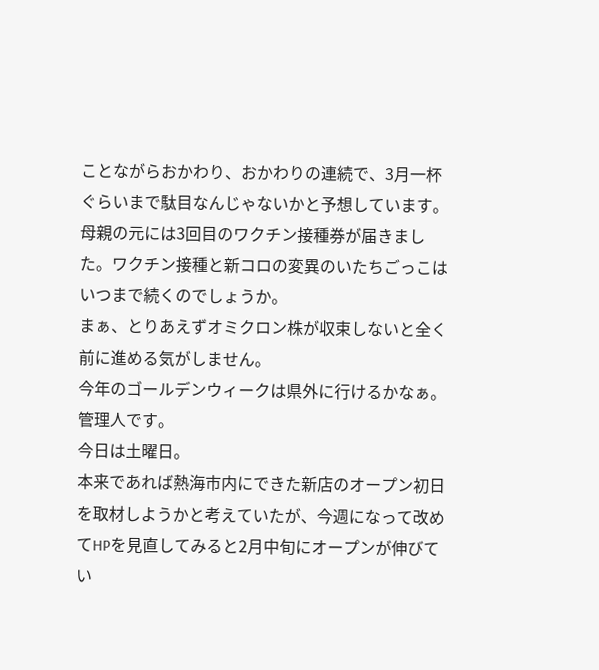ことながらおかわり、おかわりの連続で、3月一杯ぐらいまで駄目なんじゃないかと予想しています。
母親の元には3回目のワクチン接種券が届きました。ワクチン接種と新コロの変異のいたちごっこはいつまで続くのでしょうか。
まぁ、とりあえずオミクロン株が収束しないと全く前に進める気がしません。
今年のゴールデンウィークは県外に行けるかなぁ。管理人です。
今日は土曜日。
本来であれば熱海市内にできた新店のオープン初日を取材しようかと考えていたが、今週になって改めてHPを見直してみると2月中旬にオープンが伸びてい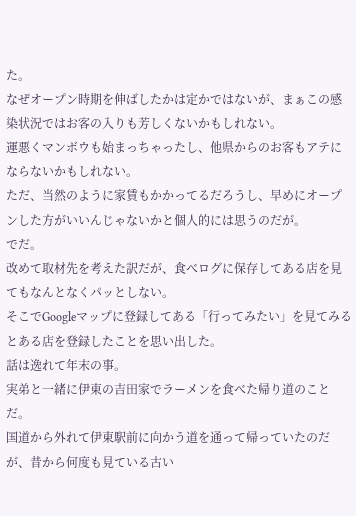た。
なぜオープン時期を伸ばしたかは定かではないが、まぁこの感染状況ではお客の入りも芳しくないかもしれない。
運悪くマンボウも始まっちゃったし、他県からのお客もアテにならないかもしれない。
ただ、当然のように家賃もかかってるだろうし、早めにオープンした方がいいんじゃないかと個人的には思うのだが。
でだ。
改めて取材先を考えた訳だが、食べログに保存してある店を見てもなんとなくパッとしない。
そこでGoogleマップに登録してある「行ってみたい」を見てみるとある店を登録したことを思い出した。
話は逸れて年末の事。
実弟と一緒に伊東の吉田家でラーメンを食べた帰り道のことだ。
国道から外れて伊東駅前に向かう道を通って帰っていたのだが、昔から何度も見ている古い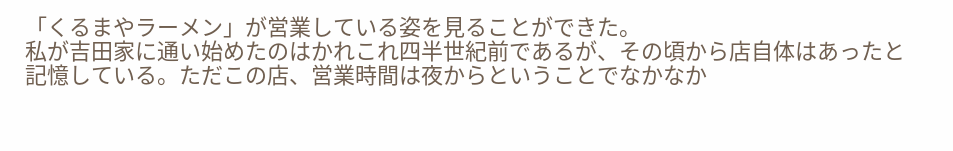「くるまやラーメン」が営業している姿を見ることができた。
私が吉田家に通い始めたのはかれこれ四半世紀前であるが、その頃から店自体はあったと記憶している。ただこの店、営業時間は夜からということでなかなか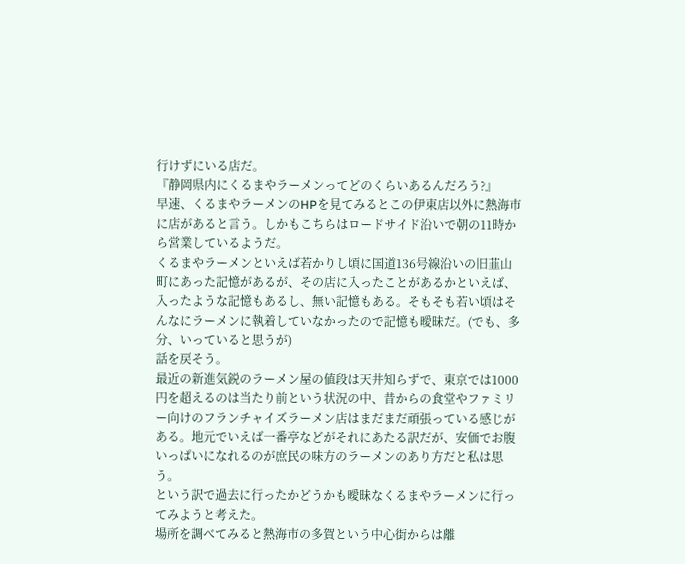行けずにいる店だ。
『静岡県内にくるまやラーメンってどのくらいあるんだろう?』
早速、くるまやラーメンのHPを見てみるとこの伊東店以外に熱海市に店があると言う。しかもこちらはロードサイド沿いで朝の11時から営業しているようだ。
くるまやラーメンといえば若かりし頃に国道136号線沿いの旧韮山町にあった記憶があるが、その店に入ったことがあるかといえば、入ったような記憶もあるし、無い記憶もある。そもそも若い頃はそんなにラーメンに執着していなかったので記憶も曖昧だ。(でも、多分、いっていると思うが)
話を戻そう。
最近の新進気鋭のラーメン屋の値段は天井知らずで、東京では1000円を超えるのは当たり前という状況の中、昔からの食堂やファミリー向けのフランチャイズラーメン店はまだまだ頑張っている感じがある。地元でいえば一番亭などがそれにあたる訳だが、安価でお腹いっぱいになれるのが庶民の味方のラーメンのあり方だと私は思う。
という訳で過去に行ったかどうかも曖昧なくるまやラーメンに行ってみようと考えた。
場所を調べてみると熱海市の多賀という中心街からは離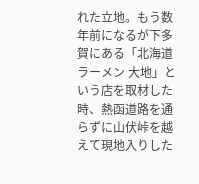れた立地。もう数年前になるが下多賀にある「北海道ラーメン 大地」という店を取材した時、熱函道路を通らずに山伏峠を越えて現地入りした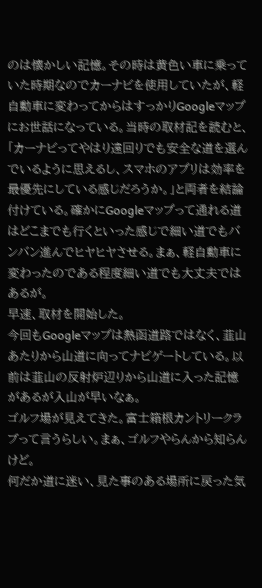のは懐かしい記憶。その時は黄色い車に乗っていた時期なのでカーナビを使用していたが、軽自動車に変わってからはすっかりGoogleマップにお世話になっている。当時の取材記を読むと、「カーナビってやはり遠回りでも安全な道を選んでいるように思えるし、スマホのアプリは効率を最優先にしている感じだろうか。」と両者を結論付けている。確かにGoogleマップって通れる道はどこまでも行くといった感じで細い道でもバンバン進んでヒヤヒヤさせる。まぁ、軽自動車に変わったのである程度細い道でも大丈夫ではあるが。
早速、取材を開始した。
今回もGoogleマップは熱函道路ではなく、韮山あたりから山道に向ってナビゲートしている。以前は韮山の反射炉辺りから山道に入った記憶があるが入山が早いなぁ。
ゴルフ場が見えてきた。富士箱根カントリークラブって言うらしい。まぁ、ゴルフやらんから知らんけど。
何だか道に迷い、見た事のある場所に戻った気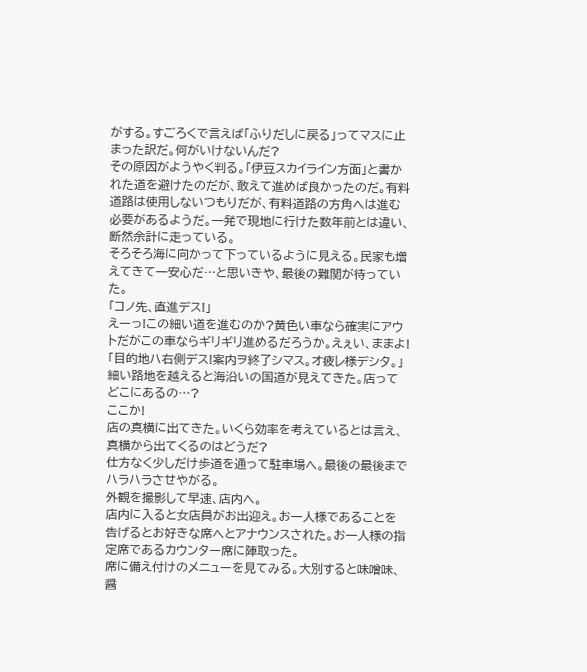がする。すごろくで言えば「ふりだしに戻る」ってマスに止まった訳だ。何がいけないんだ?
その原因がようやく判る。「伊豆スカイライン方面」と書かれた道を避けたのだが、敢えて進めば良かったのだ。有料道路は使用しないつもりだが、有料道路の方角へは進む必要があるようだ。一発で現地に行けた数年前とは違い、断然余計に走っている。
そろそろ海に向かって下っているように見える。民家も増えてきて一安心だ…と思いきや、最後の難関が待っていた。
「コノ先、直進デス!」
えーっ!この細い道を進むのか?黄色い車なら確実にアウトだがこの車ならギリギリ進めるだろうか。えぇい、ままよ!
「目的地ハ右側デス!案内ヲ終了シマス。オ疲レ様デシタ。」
細い路地を越えると海沿いの国道が見えてきた。店ってどこにあるの…?
ここか!
店の真横に出てきた。いくら効率を考えているとは言え、真横から出てくるのはどうだ?
仕方なく少しだけ歩道を通って駐車場へ。最後の最後までハラハラさせやがる。
外観を撮影して早速、店内へ。
店内に入ると女店員がお出迎え。お一人様であることを告げるとお好きな席へとアナウンスされた。お一人様の指定席であるカウンター席に陣取った。
席に備え付けのメニューを見てみる。大別すると味噌味、醤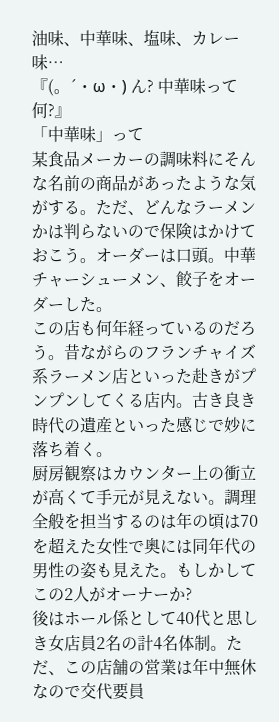油味、中華味、塩味、カレー味…
『(。´・ω・) ん? 中華味って何?』
「中華味」って
某食品メーカーの調味料にそんな名前の商品があったような気がする。ただ、どんなラーメンかは判らないので保険はかけておこう。オーダーは口頭。中華チャーシューメン、餃子をオーダーした。
この店も何年経っているのだろう。昔ながらのフランチャイズ系ラーメン店といった赴きがプンプンしてくる店内。古き良き時代の遺産といった感じで妙に落ち着く。
厨房観察はカウンター上の衝立が高くて手元が見えない。調理全般を担当するのは年の頃は70を超えた女性で奥には同年代の男性の姿も見えた。もしかしてこの2人がオーナーか?
後はホール係として40代と思しき女店員2名の計4名体制。ただ、この店舗の営業は年中無休なので交代要員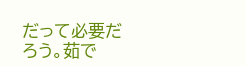だって必要だろう。茹で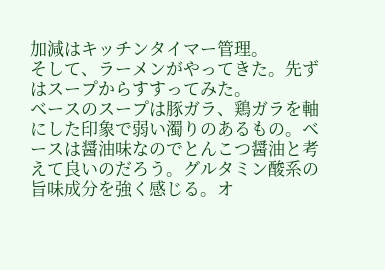加減はキッチンタイマー管理。
そして、ラーメンがやってきた。先ずはスープからすすってみた。
ベースのスープは豚ガラ、鶏ガラを軸にした印象で弱い濁りのあるもの。ベースは醤油味なのでとんこつ醤油と考えて良いのだろう。グルタミン酸系の旨味成分を強く感じる。オ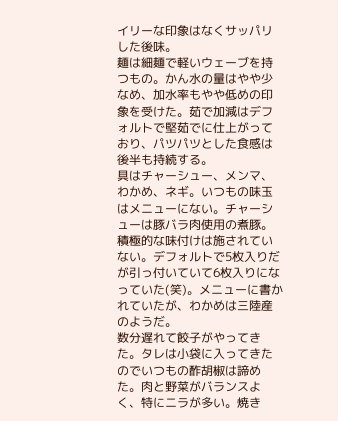イリーな印象はなくサッパリした後味。
麺は細麺で軽いウェーブを持つもの。かん水の量はやや少なめ、加水率もやや低めの印象を受けた。茹で加減はデフォルトで堅茹でに仕上がっており、パツパツとした食感は後半も持続する。
具はチャーシュー、メンマ、わかめ、ネギ。いつもの味玉はメニューにない。チャーシューは豚バラ肉使用の煮豚。積極的な味付けは施されていない。デフォルトで5枚入りだが引っ付いていて6枚入りになっていた(笑)。メニューに書かれていたが、わかめは三陸産のようだ。
数分遅れて餃子がやってきた。タレは小袋に入ってきたのでいつもの酢胡椒は諦めた。肉と野菜がバランスよく、特にニラが多い。焼き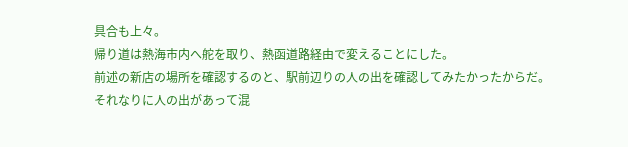具合も上々。
帰り道は熱海市内へ舵を取り、熱函道路経由で変えることにした。
前述の新店の場所を確認するのと、駅前辺りの人の出を確認してみたかったからだ。
それなりに人の出があって混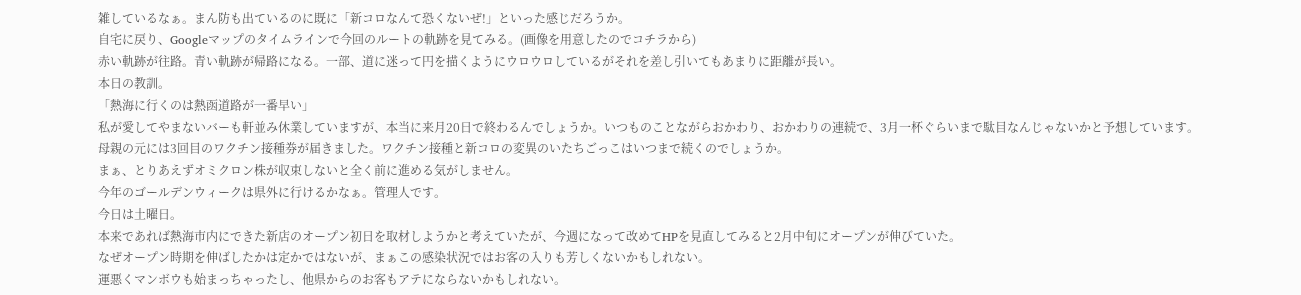雑しているなぁ。まん防も出ているのに既に「新コロなんて恐くないぜ!」といった感じだろうか。
自宅に戻り、Googleマップのタイムラインで今回のルートの軌跡を見てみる。(画像を用意したのでコチラから)
赤い軌跡が往路。青い軌跡が帰路になる。一部、道に迷って円を描くようにウロウロしているがそれを差し引いてもあまりに距離が長い。
本日の教訓。
「熱海に行くのは熱函道路が一番早い」
私が愛してやまないバーも軒並み休業していますが、本当に来月20日で終わるんでしょうか。いつものことながらおかわり、おかわりの連続で、3月一杯ぐらいまで駄目なんじゃないかと予想しています。
母親の元には3回目のワクチン接種券が届きました。ワクチン接種と新コロの変異のいたちごっこはいつまで続くのでしょうか。
まぁ、とりあえずオミクロン株が収束しないと全く前に進める気がしません。
今年のゴールデンウィークは県外に行けるかなぁ。管理人です。
今日は土曜日。
本来であれば熱海市内にできた新店のオープン初日を取材しようかと考えていたが、今週になって改めてHPを見直してみると2月中旬にオープンが伸びていた。
なぜオープン時期を伸ばしたかは定かではないが、まぁこの感染状況ではお客の入りも芳しくないかもしれない。
運悪くマンボウも始まっちゃったし、他県からのお客もアテにならないかもしれない。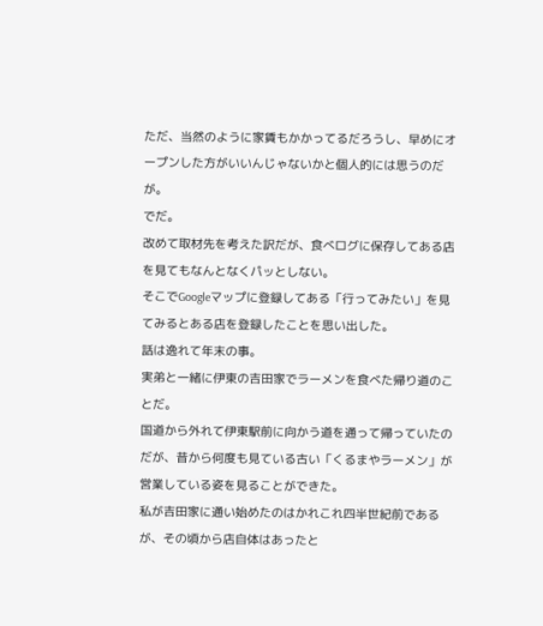ただ、当然のように家賃もかかってるだろうし、早めにオープンした方がいいんじゃないかと個人的には思うのだが。
でだ。
改めて取材先を考えた訳だが、食べログに保存してある店を見てもなんとなくパッとしない。
そこでGoogleマップに登録してある「行ってみたい」を見てみるとある店を登録したことを思い出した。
話は逸れて年末の事。
実弟と一緒に伊東の吉田家でラーメンを食べた帰り道のことだ。
国道から外れて伊東駅前に向かう道を通って帰っていたのだが、昔から何度も見ている古い「くるまやラーメン」が営業している姿を見ることができた。
私が吉田家に通い始めたのはかれこれ四半世紀前であるが、その頃から店自体はあったと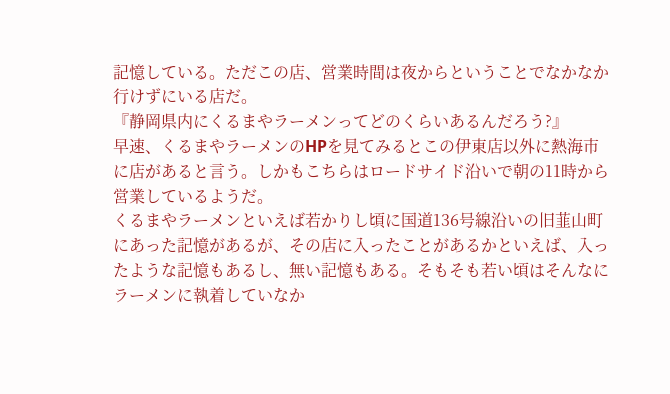記憶している。ただこの店、営業時間は夜からということでなかなか行けずにいる店だ。
『静岡県内にくるまやラーメンってどのくらいあるんだろう?』
早速、くるまやラーメンのHPを見てみるとこの伊東店以外に熱海市に店があると言う。しかもこちらはロードサイド沿いで朝の11時から営業しているようだ。
くるまやラーメンといえば若かりし頃に国道136号線沿いの旧韮山町にあった記憶があるが、その店に入ったことがあるかといえば、入ったような記憶もあるし、無い記憶もある。そもそも若い頃はそんなにラーメンに執着していなか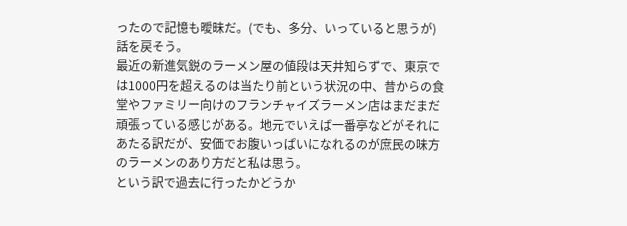ったので記憶も曖昧だ。(でも、多分、いっていると思うが)
話を戻そう。
最近の新進気鋭のラーメン屋の値段は天井知らずで、東京では1000円を超えるのは当たり前という状況の中、昔からの食堂やファミリー向けのフランチャイズラーメン店はまだまだ頑張っている感じがある。地元でいえば一番亭などがそれにあたる訳だが、安価でお腹いっぱいになれるのが庶民の味方のラーメンのあり方だと私は思う。
という訳で過去に行ったかどうか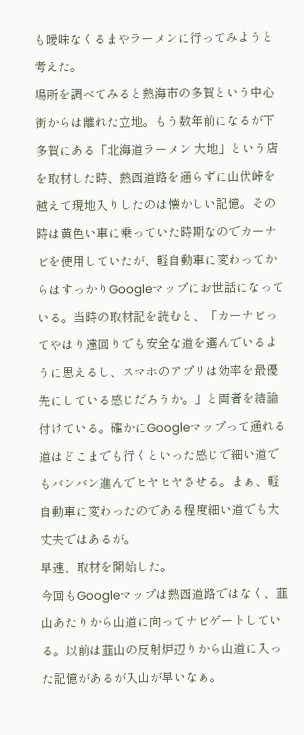も曖昧なくるまやラーメンに行ってみようと考えた。
場所を調べてみると熱海市の多賀という中心街からは離れた立地。もう数年前になるが下多賀にある「北海道ラーメン 大地」という店を取材した時、熱函道路を通らずに山伏峠を越えて現地入りしたのは懐かしい記憶。その時は黄色い車に乗っていた時期なのでカーナビを使用していたが、軽自動車に変わってからはすっかりGoogleマップにお世話になっている。当時の取材記を読むと、「カーナビってやはり遠回りでも安全な道を選んでいるように思えるし、スマホのアプリは効率を最優先にしている感じだろうか。」と両者を結論付けている。確かにGoogleマップって通れる道はどこまでも行くといった感じで細い道でもバンバン進んでヒヤヒヤさせる。まぁ、軽自動車に変わったのである程度細い道でも大丈夫ではあるが。
早速、取材を開始した。
今回もGoogleマップは熱函道路ではなく、韮山あたりから山道に向ってナビゲートしている。以前は韮山の反射炉辺りから山道に入った記憶があるが入山が早いなぁ。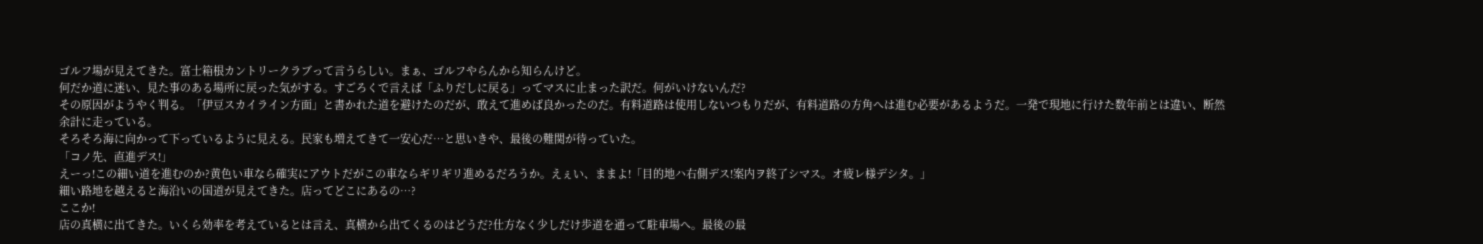ゴルフ場が見えてきた。富士箱根カントリークラブって言うらしい。まぁ、ゴルフやらんから知らんけど。
何だか道に迷い、見た事のある場所に戻った気がする。すごろくで言えば「ふりだしに戻る」ってマスに止まった訳だ。何がいけないんだ?
その原因がようやく判る。「伊豆スカイライン方面」と書かれた道を避けたのだが、敢えて進めば良かったのだ。有料道路は使用しないつもりだが、有料道路の方角へは進む必要があるようだ。一発で現地に行けた数年前とは違い、断然余計に走っている。
そろそろ海に向かって下っているように見える。民家も増えてきて一安心だ…と思いきや、最後の難関が待っていた。
「コノ先、直進デス!」
えーっ!この細い道を進むのか?黄色い車なら確実にアウトだがこの車ならギリギリ進めるだろうか。えぇい、ままよ!「目的地ハ右側デス!案内ヲ終了シマス。オ疲レ様デシタ。」
細い路地を越えると海沿いの国道が見えてきた。店ってどこにあるの…?
ここか!
店の真横に出てきた。いくら効率を考えているとは言え、真横から出てくるのはどうだ?仕方なく少しだけ歩道を通って駐車場へ。最後の最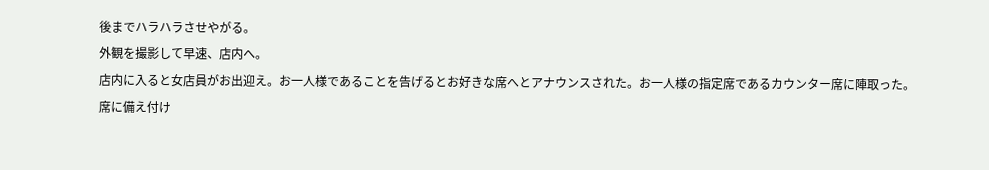後までハラハラさせやがる。
外観を撮影して早速、店内へ。
店内に入ると女店員がお出迎え。お一人様であることを告げるとお好きな席へとアナウンスされた。お一人様の指定席であるカウンター席に陣取った。
席に備え付け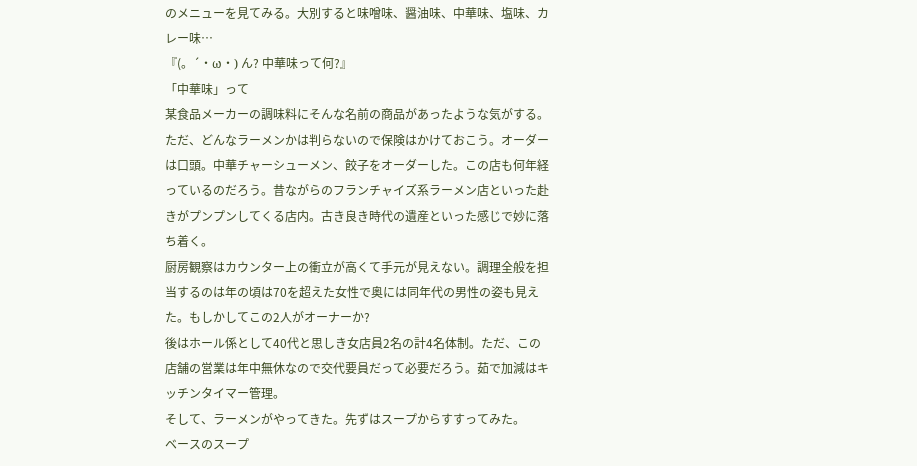のメニューを見てみる。大別すると味噌味、醤油味、中華味、塩味、カレー味…
『(。´・ω・) ん? 中華味って何?』
「中華味」って
某食品メーカーの調味料にそんな名前の商品があったような気がする。ただ、どんなラーメンかは判らないので保険はかけておこう。オーダーは口頭。中華チャーシューメン、餃子をオーダーした。この店も何年経っているのだろう。昔ながらのフランチャイズ系ラーメン店といった赴きがプンプンしてくる店内。古き良き時代の遺産といった感じで妙に落ち着く。
厨房観察はカウンター上の衝立が高くて手元が見えない。調理全般を担当するのは年の頃は70を超えた女性で奥には同年代の男性の姿も見えた。もしかしてこの2人がオーナーか?
後はホール係として40代と思しき女店員2名の計4名体制。ただ、この店舗の営業は年中無休なので交代要員だって必要だろう。茹で加減はキッチンタイマー管理。
そして、ラーメンがやってきた。先ずはスープからすすってみた。
ベースのスープ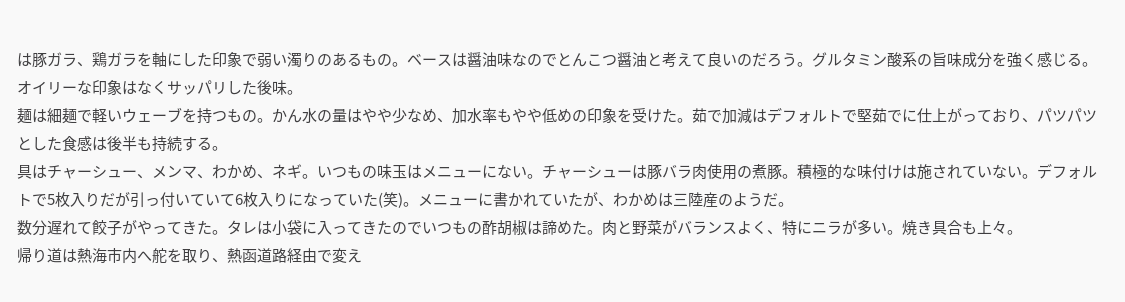は豚ガラ、鶏ガラを軸にした印象で弱い濁りのあるもの。ベースは醤油味なのでとんこつ醤油と考えて良いのだろう。グルタミン酸系の旨味成分を強く感じる。オイリーな印象はなくサッパリした後味。
麺は細麺で軽いウェーブを持つもの。かん水の量はやや少なめ、加水率もやや低めの印象を受けた。茹で加減はデフォルトで堅茹でに仕上がっており、パツパツとした食感は後半も持続する。
具はチャーシュー、メンマ、わかめ、ネギ。いつもの味玉はメニューにない。チャーシューは豚バラ肉使用の煮豚。積極的な味付けは施されていない。デフォルトで5枚入りだが引っ付いていて6枚入りになっていた(笑)。メニューに書かれていたが、わかめは三陸産のようだ。
数分遅れて餃子がやってきた。タレは小袋に入ってきたのでいつもの酢胡椒は諦めた。肉と野菜がバランスよく、特にニラが多い。焼き具合も上々。
帰り道は熱海市内へ舵を取り、熱函道路経由で変え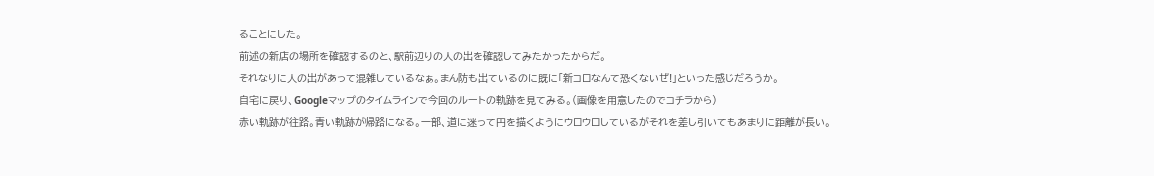ることにした。
前述の新店の場所を確認するのと、駅前辺りの人の出を確認してみたかったからだ。
それなりに人の出があって混雑しているなぁ。まん防も出ているのに既に「新コロなんて恐くないぜ!」といった感じだろうか。
自宅に戻り、Googleマップのタイムラインで今回のルートの軌跡を見てみる。(画像を用意したのでコチラから)
赤い軌跡が往路。青い軌跡が帰路になる。一部、道に迷って円を描くようにウロウロしているがそれを差し引いてもあまりに距離が長い。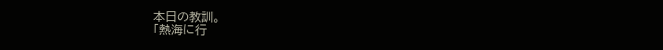本日の教訓。
「熱海に行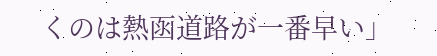くのは熱函道路が一番早い」